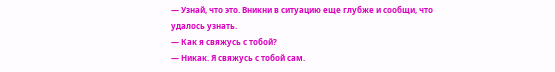— Узнай, что это. Вникни в ситуацию еще глубже и сообщи, что удалось узнать.
— Как я свяжусь с тобой?
— Никак. Я свяжусь с тобой сам.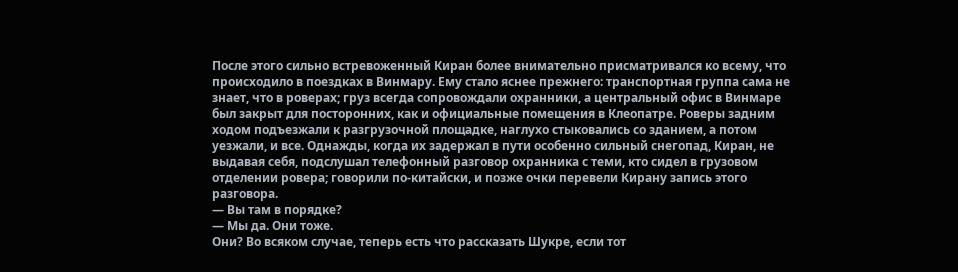После этого сильно встревоженный Киран более внимательно присматривался ко всему, что происходило в поездках в Винмару. Ему стало яснее прежнего: транспортная группа сама не знает, что в роверах; груз всегда сопровождали охранники, а центральный офис в Винмаре был закрыт для посторонних, как и официальные помещения в Клеопатре. Роверы задним ходом подъезжали к разгрузочной площадке, наглухо стыковались со зданием, а потом уезжали, и все. Однажды, когда их задержал в пути особенно сильный снегопад, Киран, не выдавая себя, подслушал телефонный разговор охранника с теми, кто сидел в грузовом отделении ровера; говорили по-китайски, и позже очки перевели Кирану запись этого разговора.
— Вы там в порядке?
— Мы да. Они тоже.
Они? Во всяком случае, теперь есть что рассказать Шукре, если тот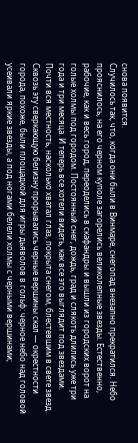снова появится.
Случилось так, что, когда они были в Винмаре, снегопад внезапно прекратился. Небо прояснилось, на его черном куполе загорелись великолепные звезды. Естественно, рабочие, как и весь город, переоделись в скафандры и вышли из городских ворот на голые холмы под городом. Постоянный снег, дождь, град и слякоть длились уже три года и три месяца. И теперь все хотели видеть, как все это выглядит под звездами.
Почти вся местность, насколько хватал глаз, покрыта снегом, блестевшим в свете звезд. Сквозь эту сверкающую белизну прорывались черные вершины скал — окрестности города, похоже, были площадкой для игры дьяволов в гольф: черное небо над головой усеивали яркие звезды, а под ногами белели холмы с черными вершинами;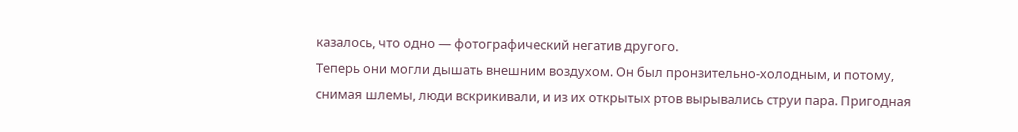казалось, что одно — фотографический негатив другого.
Теперь они могли дышать внешним воздухом. Он был пронзительно-холодным, и потому, снимая шлемы, люди вскрикивали, и из их открытых ртов вырывались струи пара. Пригодная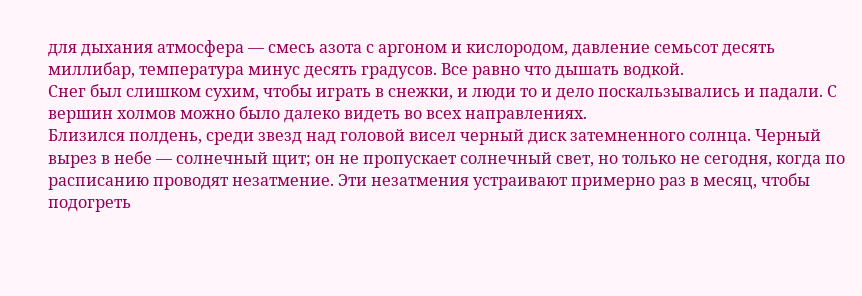для дыхания атмосфера — смесь азота с аргоном и кислородом, давление семьсот десять миллибар, температура минус десять градусов. Все равно что дышать водкой.
Снег был слишком сухим, чтобы играть в снежки, и люди то и дело поскальзывались и падали. С вершин холмов можно было далеко видеть во всех направлениях.
Близился полдень, среди звезд над головой висел черный диск затемненного солнца. Черный вырез в небе — солнечный щит; он не пропускает солнечный свет, но только не сегодня, когда по расписанию проводят незатмение. Эти незатмения устраивают примерно раз в месяц, чтобы подогреть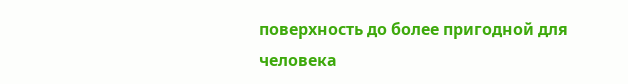поверхность до более пригодной для человека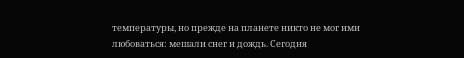температуры, но прежде на планете никто не мог ими любоваться: мешали снег и дождь. Сегодня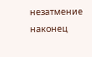незатмение наконец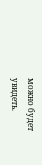можно будет увидеть.